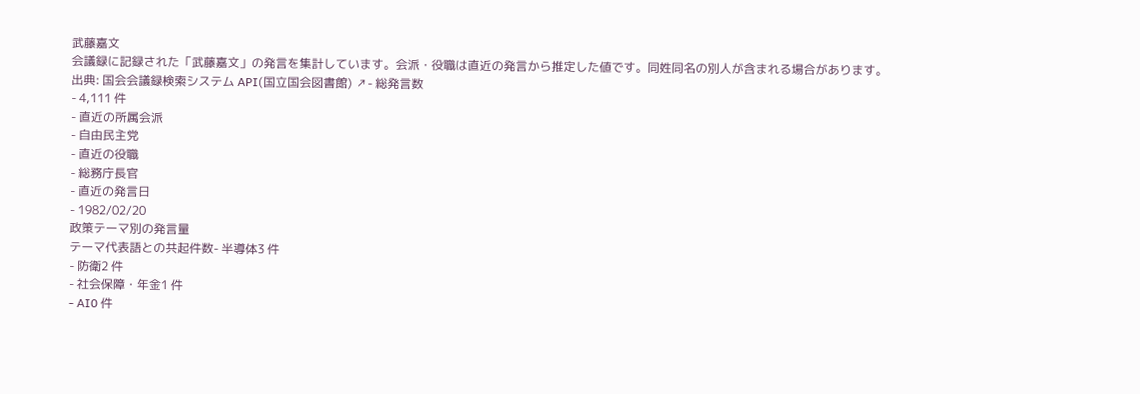武藤嘉文
会議録に記録された「武藤嘉文」の発言を集計しています。会派・役職は直近の発言から推定した値です。同姓同名の別人が含まれる場合があります。
出典: 国会会議録検索システム API(国立国会図書館) ↗- 総発言数
- 4,111 件
- 直近の所属会派
- 自由民主党
- 直近の役職
- 総務庁長官
- 直近の発言日
- 1982/02/20
政策テーマ別の発言量
テーマ代表語との共起件数- 半導体3 件
- 防衛2 件
- 社会保障・年金1 件
- AI0 件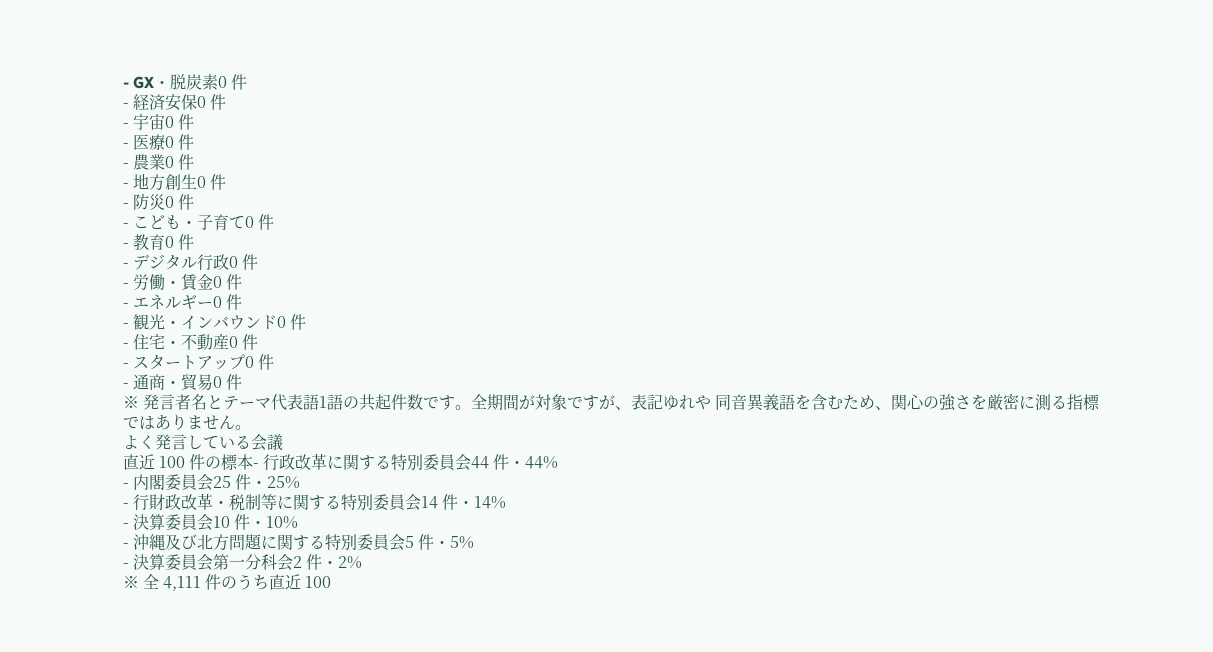- GX・脱炭素0 件
- 経済安保0 件
- 宇宙0 件
- 医療0 件
- 農業0 件
- 地方創生0 件
- 防災0 件
- こども・子育て0 件
- 教育0 件
- デジタル行政0 件
- 労働・賃金0 件
- エネルギー0 件
- 観光・インバウンド0 件
- 住宅・不動産0 件
- スタートアップ0 件
- 通商・貿易0 件
※ 発言者名とテーマ代表語1語の共起件数です。全期間が対象ですが、表記ゆれや 同音異義語を含むため、関心の強さを厳密に測る指標ではありません。
よく発言している会議
直近 100 件の標本- 行政改革に関する特別委員会44 件・44%
- 内閣委員会25 件・25%
- 行財政改革・税制等に関する特別委員会14 件・14%
- 決算委員会10 件・10%
- 沖縄及び北方問題に関する特別委員会5 件・5%
- 決算委員会第一分科会2 件・2%
※ 全 4,111 件のうち直近 100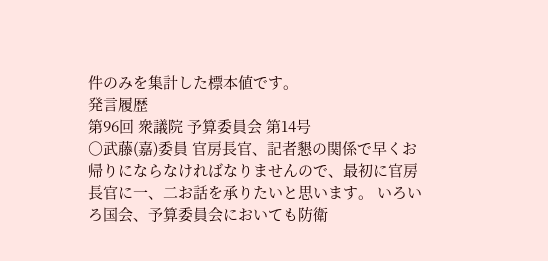件のみを集計した標本値です。
発言履歴
第96回 衆議院 予算委員会 第14号
○武藤(嘉)委員 官房長官、記者懇の関係で早くお帰りにならなければなりませんので、最初に官房長官に一、二お話を承りたいと思います。 いろいろ国会、予算委員会においても防衛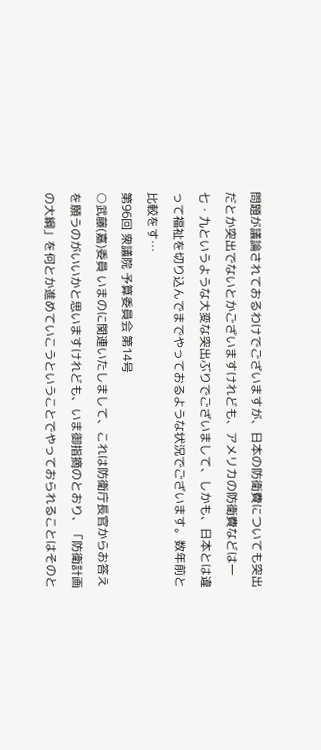問題が議論されておるわけでございますが、日本の防衛費についても突出だとか突出でないとかございますけれども、アメリカの防衛費などは一七・九というような大変な突出ぶりでございまして、しかも、日本とは違って福祉を切り込んでまでやっておるような状況でございます。数年前と比較をす…
第96回 衆議院 予算委員会 第14号
○武藤(嘉)委員 いまのに関連いたしまして、これは防衛庁長官からお答えを願うのがいいかと思いますけれども、いま御指摘のとおり、「防衛計画の大綱」を何とか進めていこうということでやっておられることはそのと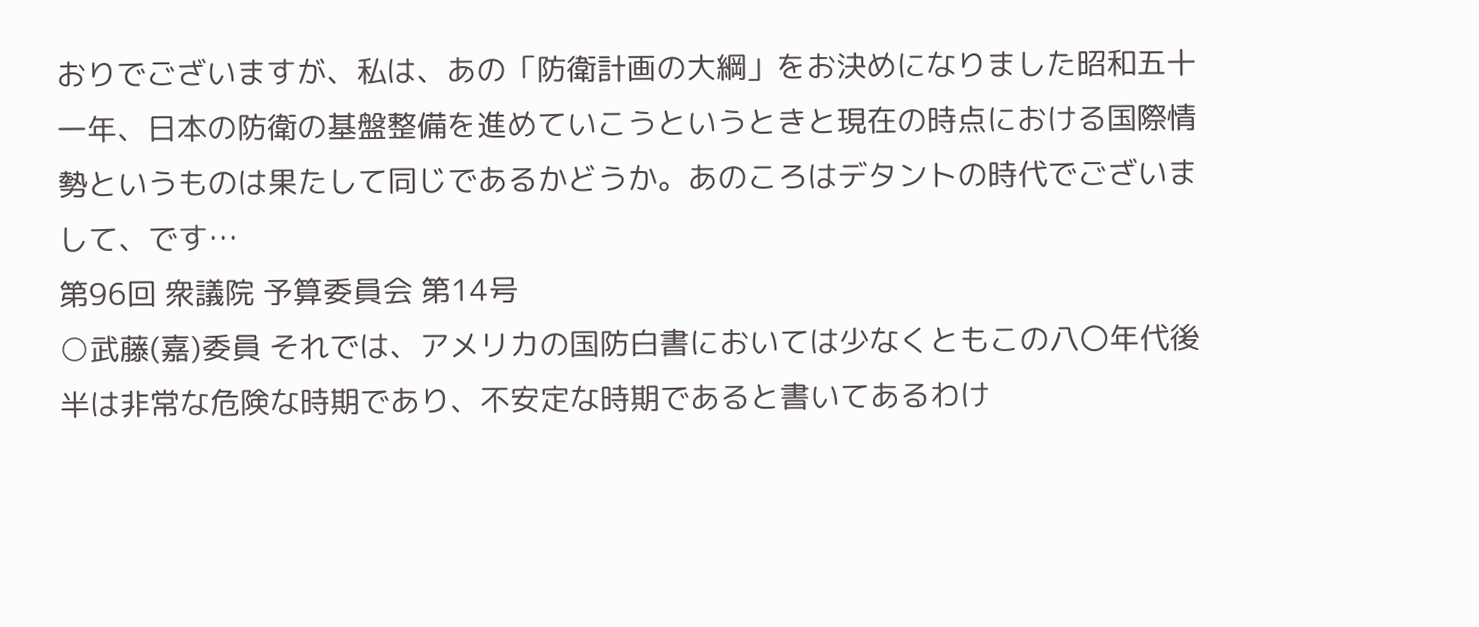おりでございますが、私は、あの「防衛計画の大綱」をお決めになりました昭和五十一年、日本の防衛の基盤整備を進めていこうというときと現在の時点における国際情勢というものは果たして同じであるかどうか。あのころはデタントの時代でございまして、です…
第96回 衆議院 予算委員会 第14号
○武藤(嘉)委員 それでは、アメリカの国防白書においては少なくともこの八〇年代後半は非常な危険な時期であり、不安定な時期であると書いてあるわけ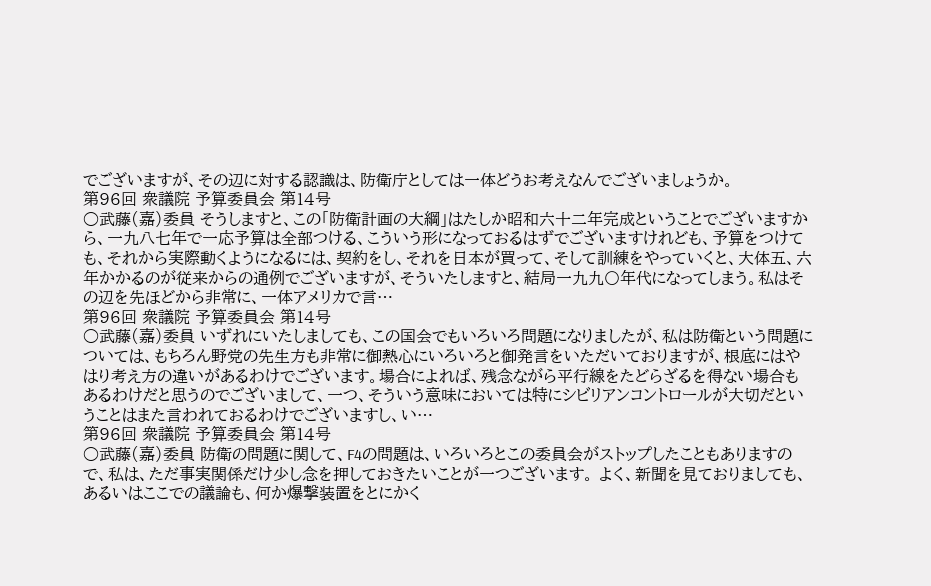でございますが、その辺に対する認識は、防衛庁としては一体どうお考えなんでございましょうか。
第96回 衆議院 予算委員会 第14号
○武藤(嘉)委員 そうしますと、この「防衛計画の大綱」はたしか昭和六十二年完成ということでございますから、一九八七年で一応予算は全部つける、こういう形になっておるはずでございますけれども、予算をつけても、それから実際動くようになるには、契約をし、それを日本が買って、そして訓練をやっていくと、大体五、六年かかるのが従来からの通例でございますが、そういたしますと、結局一九九〇年代になってしまう。私はその辺を先ほどから非常に、一体アメリカで言…
第96回 衆議院 予算委員会 第14号
○武藤(嘉)委員 いずれにいたしましても、この国会でもいろいろ問題になりましたが、私は防衛という問題については、もちろん野党の先生方も非常に御熱心にいろいろと御発言をいただいておりますが、根底にはやはり考え方の違いがあるわけでございます。場合によれば、残念ながら平行線をたどらざるを得ない場合もあるわけだと思うのでございまして、一つ、そういう意味においては特にシビリアンコントロールが大切だということはまた言われておるわけでございますし、い…
第96回 衆議院 予算委員会 第14号
○武藤(嘉)委員 防衛の問題に関して、F4の問題は、いろいろとこの委員会がストップしたこともありますので、私は、ただ事実関係だけ少し念を押しておきたいことが一つございます。 よく、新聞を見ておりましても、あるいはここでの議論も、何か爆撃装置をとにかく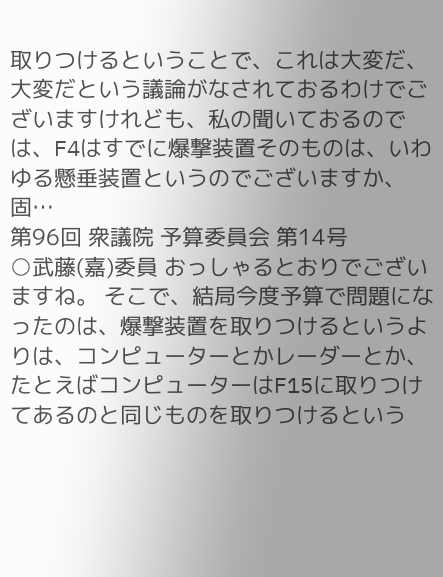取りつけるということで、これは大変だ、大変だという議論がなされておるわけでございますけれども、私の聞いておるのでは、F4はすでに爆撃装置そのものは、いわゆる懸垂装置というのでございますか、固…
第96回 衆議院 予算委員会 第14号
○武藤(嘉)委員 おっしゃるとおりでございますね。 そこで、結局今度予算で問題になったのは、爆撃装置を取りつけるというよりは、コンピューターとかレーダーとか、たとえばコンピューターはF15に取りつけてあるのと同じものを取りつけるという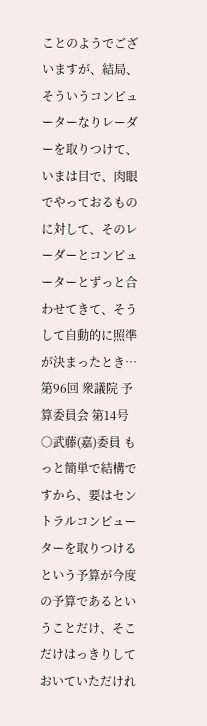ことのようでございますが、結局、そういうコンピューターなりレーダーを取りつけて、いまは目で、肉眼でやっておるものに対して、そのレーダーとコンピューターとずっと合わせてきて、そうして自動的に照準が決まったとき…
第96回 衆議院 予算委員会 第14号
○武藤(嘉)委員 もっと簡単で結構ですから、要はセントラルコンピューターを取りつけるという予算が今度の予算であるということだけ、そこだけはっきりしておいていただけれ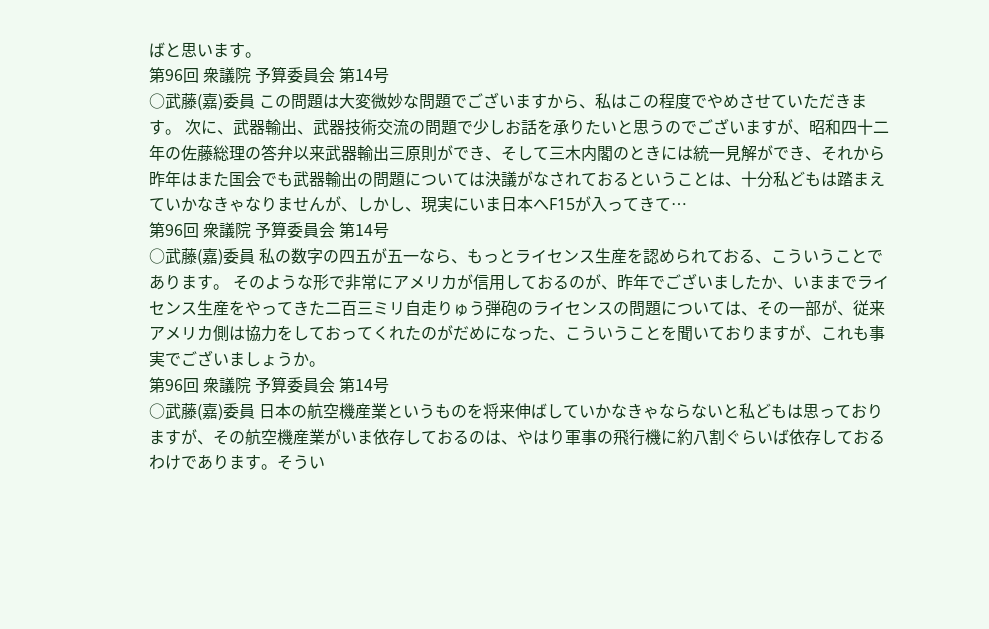ばと思います。
第96回 衆議院 予算委員会 第14号
○武藤(嘉)委員 この問題は大変微妙な問題でございますから、私はこの程度でやめさせていただきます。 次に、武器輸出、武器技術交流の問題で少しお話を承りたいと思うのでございますが、昭和四十二年の佐藤総理の答弁以来武器輸出三原則ができ、そして三木内閣のときには統一見解ができ、それから昨年はまた国会でも武器輸出の問題については決議がなされておるということは、十分私どもは踏まえていかなきゃなりませんが、しかし、現実にいま日本へF15が入ってきて…
第96回 衆議院 予算委員会 第14号
○武藤(嘉)委員 私の数字の四五が五一なら、もっとライセンス生産を認められておる、こういうことであります。 そのような形で非常にアメリカが信用しておるのが、昨年でございましたか、いままでライセンス生産をやってきた二百三ミリ自走りゅう弾砲のライセンスの問題については、その一部が、従来アメリカ側は協力をしておってくれたのがだめになった、こういうことを聞いておりますが、これも事実でございましょうか。
第96回 衆議院 予算委員会 第14号
○武藤(嘉)委員 日本の航空機産業というものを将来伸ばしていかなきゃならないと私どもは思っておりますが、その航空機産業がいま依存しておるのは、やはり軍事の飛行機に約八割ぐらいば依存しておるわけであります。そうい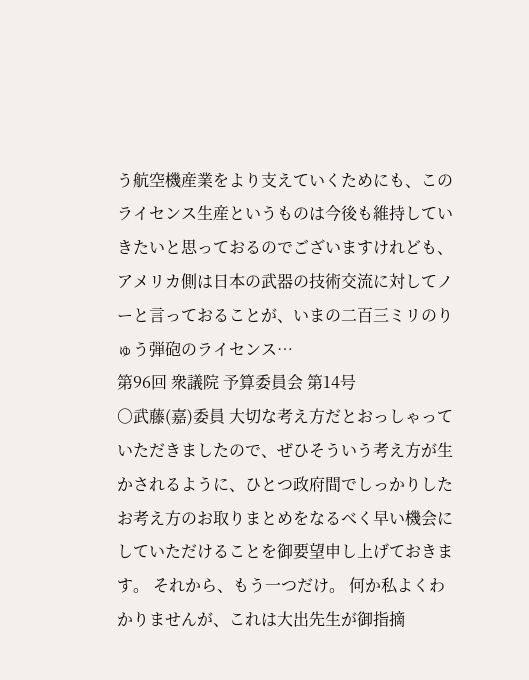う航空機産業をより支えていくためにも、このライセンス生産というものは今後も維持していきたいと思っておるのでございますけれども、アメリカ側は日本の武器の技術交流に対してノーと言っておることが、いまの二百三ミリのりゅう弾砲のライセンス…
第96回 衆議院 予算委員会 第14号
○武藤(嘉)委員 大切な考え方だとおっしゃっていただきましたので、ぜひそういう考え方が生かされるように、ひとつ政府間でしっかりしたお考え方のお取りまとめをなるべく早い機会にしていただけることを御要望申し上げておきます。 それから、もう一つだけ。 何か私よくわかりませんが、これは大出先生が御指摘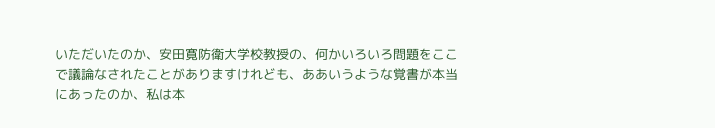いただいたのか、安田寛防衛大学校教授の、何かいろいろ問題をここで議論なされたことがありますけれども、ああいうような覚書が本当にあったのか、私は本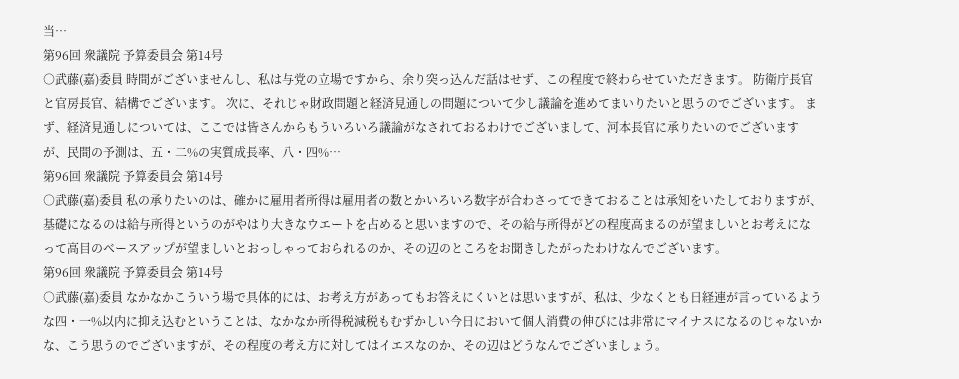当…
第96回 衆議院 予算委員会 第14号
○武藤(嘉)委員 時間がございませんし、私は与党の立場ですから、余り突っ込んだ話はせず、この程度で終わらせていただきます。 防衛庁長官と官房長官、結構でございます。 次に、それじゃ財政問題と経済見通しの問題について少し議論を進めてまいりたいと思うのでございます。 まず、経済見通しについては、ここでは皆さんからもういろいろ議論がなされておるわけでございまして、河本長官に承りたいのでございますが、民間の予測は、五・二%の実質成長率、八・四%…
第96回 衆議院 予算委員会 第14号
○武藤(嘉)委員 私の承りたいのは、確かに雇用者所得は雇用者の数とかいろいろ数字が合わさってできておることは承知をいたしておりますが、基礎になるのは給与所得というのがやはり大きなウエートを占めると思いますので、その給与所得がどの程度高まるのが望ましいとお考えになって高目のベースアップが望ましいとおっしゃっておられるのか、その辺のところをお聞きしたがったわけなんでございます。
第96回 衆議院 予算委員会 第14号
○武藤(嘉)委員 なかなかこういう場で具体的には、お考え方があってもお答えにくいとは思いますが、私は、少なくとも日経連が言っているような四・一%以内に抑え込むということは、なかなか所得税減税もむずかしい今日において個人消費の伸びには非常にマイナスになるのじゃないかな、こう思うのでございますが、その程度の考え方に対してはイエスなのか、その辺はどうなんでございましょう。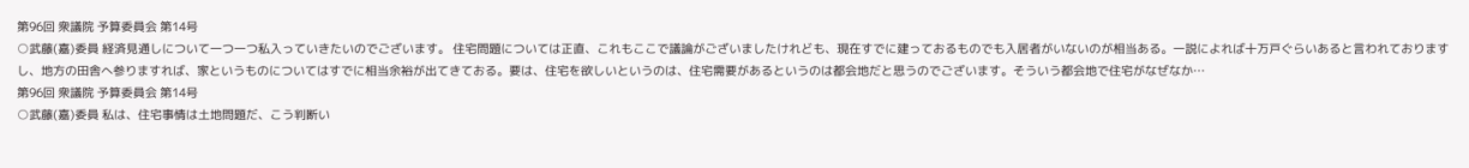第96回 衆議院 予算委員会 第14号
○武藤(嘉)委員 経済見通しについて一つ一つ私入っていきたいのでございます。 住宅問題については正直、これもここで議論がございましたけれども、現在すでに建っておるものでも入居者がいないのが相当ある。一説によれば十万戸ぐらいあると言われておりますし、地方の田舎へ参りますれば、家というものについてはすでに相当余裕が出てきておる。要は、住宅を欲しいというのは、住宅需要があるというのは都会地だと思うのでございます。そういう都会地で住宅がなぜなか…
第96回 衆議院 予算委員会 第14号
○武藤(嘉)委員 私は、住宅事情は土地問題だ、こう判断い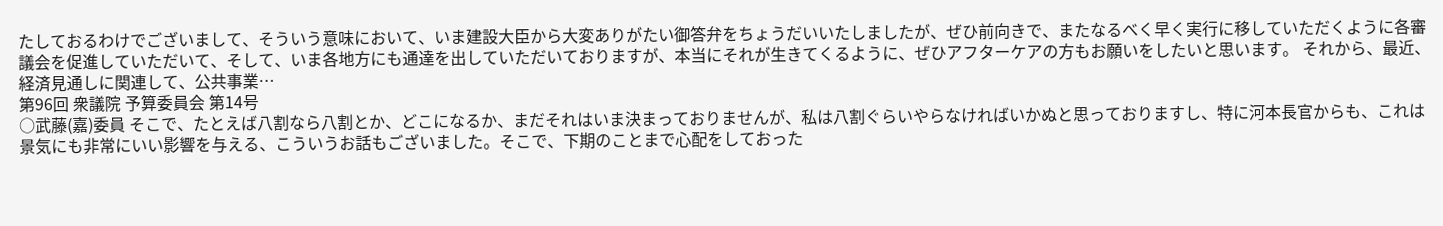たしておるわけでございまして、そういう意味において、いま建設大臣から大変ありがたい御答弁をちょうだいいたしましたが、ぜひ前向きで、またなるべく早く実行に移していただくように各審議会を促進していただいて、そして、いま各地方にも通達を出していただいておりますが、本当にそれが生きてくるように、ぜひアフターケアの方もお願いをしたいと思います。 それから、最近、経済見通しに関連して、公共事業…
第96回 衆議院 予算委員会 第14号
○武藤(嘉)委員 そこで、たとえば八割なら八割とか、どこになるか、まだそれはいま決まっておりませんが、私は八割ぐらいやらなければいかぬと思っておりますし、特に河本長官からも、これは景気にも非常にいい影響を与える、こういうお話もございました。そこで、下期のことまで心配をしておった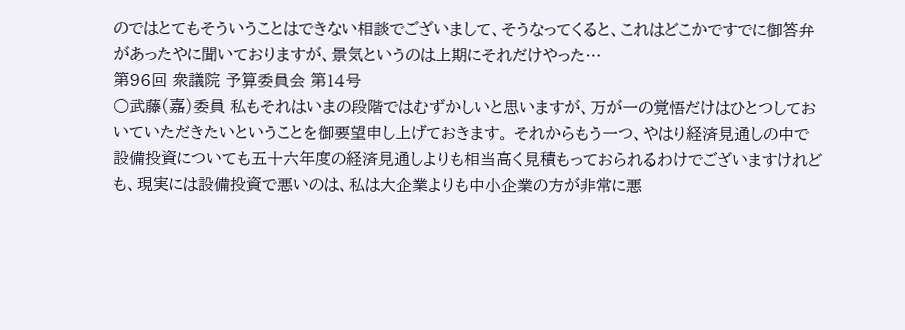のではとてもそういうことはできない相談でございまして、そうなってくると、これはどこかですでに御答弁があったやに聞いておりますが、景気というのは上期にそれだけやった…
第96回 衆議院 予算委員会 第14号
○武藤(嘉)委員 私もそれはいまの段階ではむずかしいと思いますが、万が一の覚悟だけはひとつしておいていただきたいということを御要望申し上げておきます。 それからもう一つ、やはり経済見通しの中で設備投資についても五十六年度の経済見通しよりも相当高く見積もっておられるわけでございますけれども、現実には設備投資で悪いのは、私は大企業よりも中小企業の方が非常に悪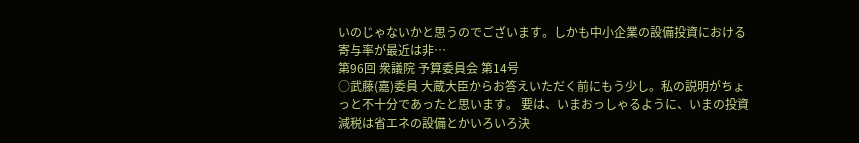いのじゃないかと思うのでございます。しかも中小企業の設備投資における寄与率が最近は非…
第96回 衆議院 予算委員会 第14号
○武藤(嘉)委員 大蔵大臣からお答えいただく前にもう少し。私の説明がちょっと不十分であったと思います。 要は、いまおっしゃるように、いまの投資減税は省エネの設備とかいろいろ決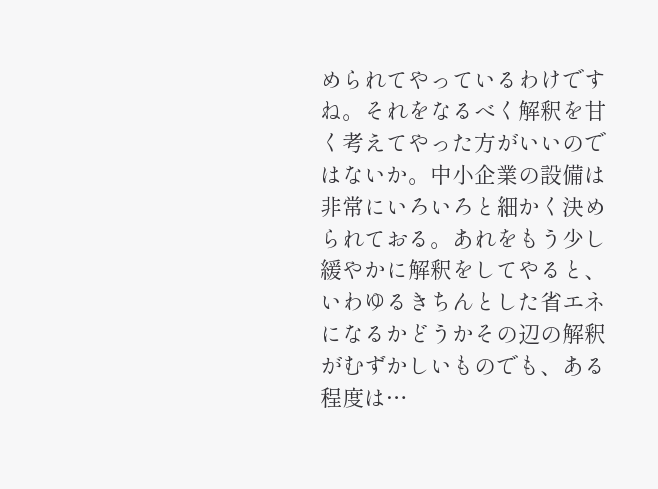められてやっているわけですね。それをなるべく解釈を甘く考えてやった方がいいのではないか。中小企業の設備は非常にいろいろと細かく決められておる。あれをもう少し緩やかに解釈をしてやると、いわゆるきちんとした省エネになるかどうかその辺の解釈がむずかしいものでも、ある程度は…